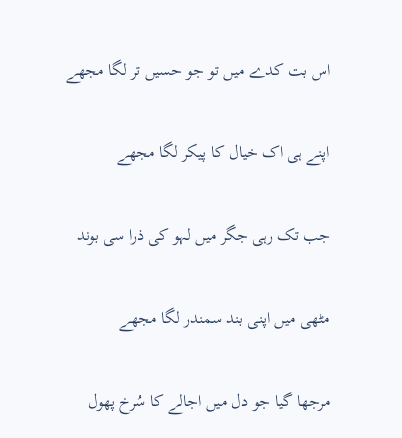اس بت کدے میں تو جو حسیں تر لگا مجھے

اپنے ہی اک خیال کا پیکر لگا مجھے

جب تک رہی جگر میں لہو کی ذرا سی بوند

مٹھی میں اپنی بند سمندر لگا مجھے

مرجھا گیا جو دل میں اجالے کا سُرخ پھول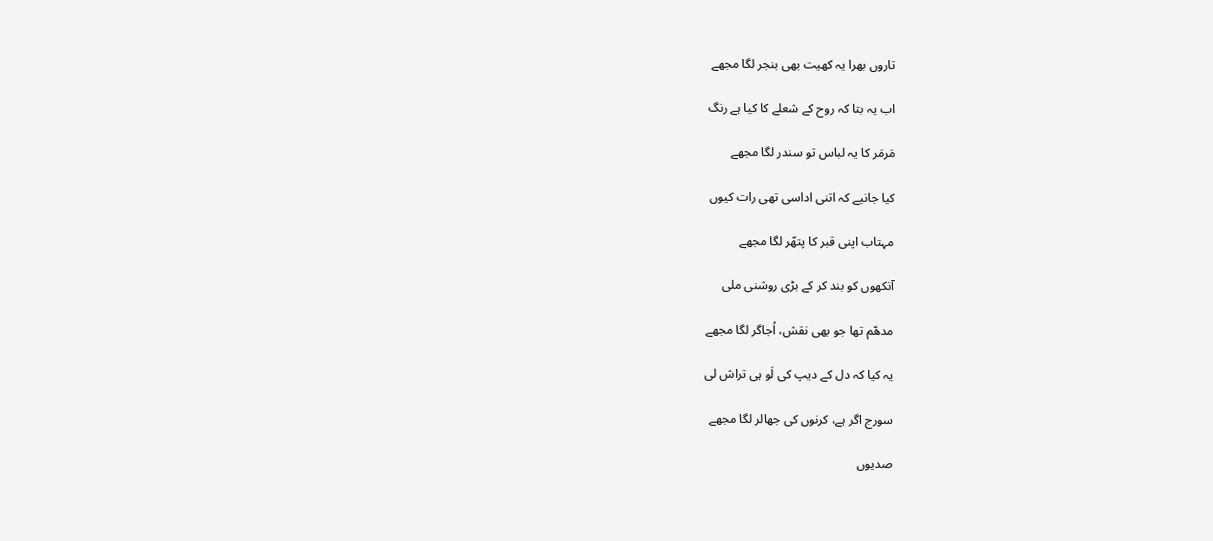تاروں بھرا یہ کھیت بھی بنجر لگا مجھے

اب یہ بتا کہ روح کے شعلے کا کیا ہے رنگ

مَرمَر کا یہ لباس تو سندر لگا مجھے

کیا جانیے کہ اتنی اداسی تھی رات کیوں

مہتاب اپنی قبر کا پتھّر لگا مجھے

آنکھوں کو بند کر کے بڑی روشنی ملی

مدھّم تھا جو بھی نقش، اُجاگر لگا مجھے

یہ کیا کہ دل کے دیپ کی لَو ہی تراش لی

سورج اگر ہے، کرنوں کی جھالر لگا مجھے

صدیوں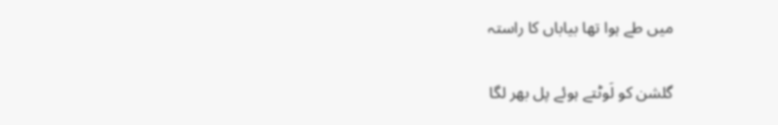میں طے ہوا تھا بیاباں کا راستہ

گلشن کو لَوٹتے ہوئے پل بھر لگا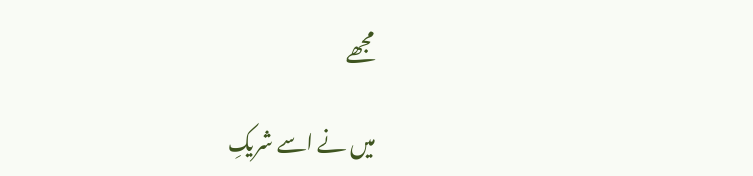مجھے

میں نے اسے شریکِ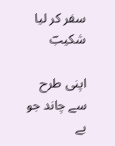سفر کر لیا شکیبؔ

اپنی طرح سے چاند جو بے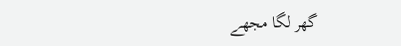گھر لگا مجھے